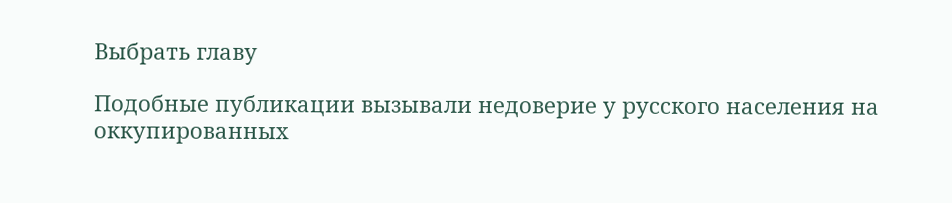Выбрать главу

Подобные публикации вызывали недоверие у русского населения на оккупированных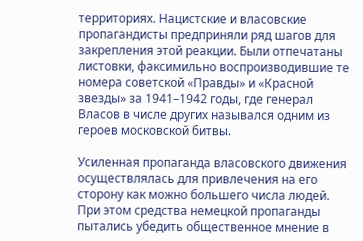территориях. Нацистские и власовские пропагандисты предприняли ряд шагов для закрепления этой реакции. Были отпечатаны листовки, факсимильно воспроизводившие те номера советской «Правды» и «Красной звезды» за 1941–1942 годы, где генерал Власов в числе других назывался одним из героев московской битвы.

Усиленная пропаганда власовского движения осуществлялась для привлечения на его сторону как можно большего числа людей. При этом средства немецкой пропаганды пытались убедить общественное мнение в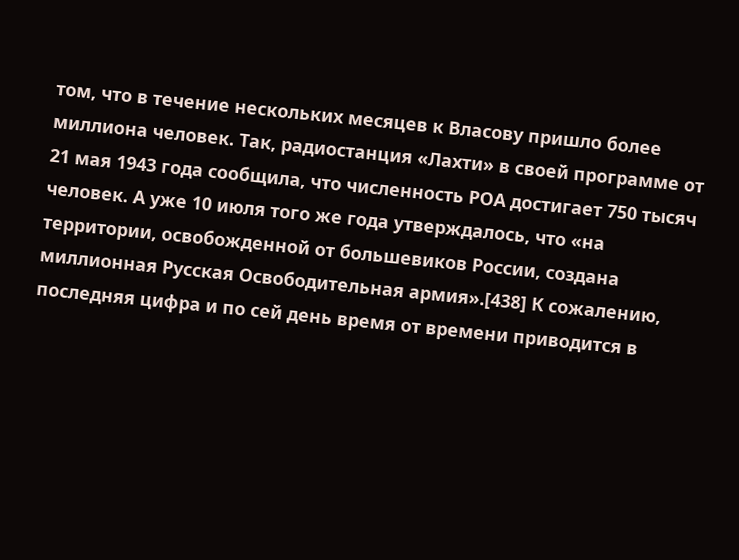том, что в течение нескольких месяцев к Власову пришло более миллиона человек. Так, радиостанция «Лахти» в своей программе от 21 мая 1943 года сообщила, что численность РОА достигает 750 тысяч человек. А уже 10 июля того же года утверждалось, что «на территории, освобожденной от большевиков России, создана миллионная Русская Освободительная армия».[438] К сожалению, последняя цифра и по сей день время от времени приводится в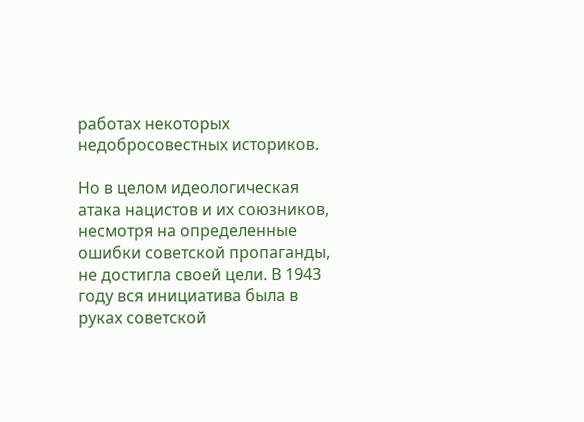работах некоторых недобросовестных историков.

Но в целом идеологическая атака нацистов и их союзников, несмотря на определенные ошибки советской пропаганды, не достигла своей цели. В 1943 году вся инициатива была в руках советской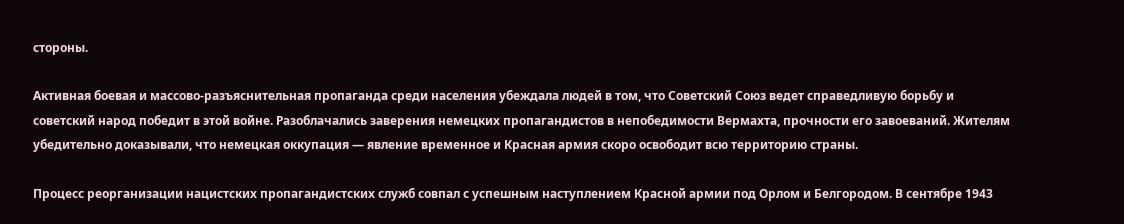стороны.

Активная боевая и массово-разъяснительная пропаганда среди населения убеждала людей в том, что Советский Союз ведет справедливую борьбу и советский народ победит в этой войне. Разоблачались заверения немецких пропагандистов в непобедимости Вермахта, прочности его завоеваний. Жителям убедительно доказывали, что немецкая оккупация — явление временное и Красная армия скоро освободит всю территорию страны.

Процесс реорганизации нацистских пропагандистских служб совпал с успешным наступлением Красной армии под Орлом и Белгородом. В сентябре 1943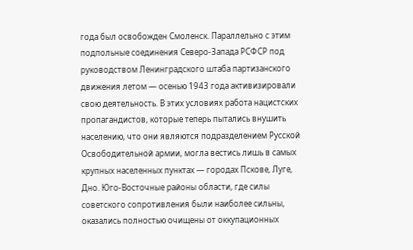года был освобожден Смоленск. Параллельно с этим подпольные соединения Северо-Запада РСФСР под руководством Ленинградского штаба партизанского движения летом — осенью 1943 года активизировали свою деятельность. В этих условиях работа нацистских пропагандистов, которые теперь пытались внушить населению, что они являются подразделением Русской Освободительной армии, могла вестись лишь в самых крупных населенных пунктах — городах Пскове, Луге, Дно. Юго-Восточные районы области, где силы советского сопротивления были наиболее сильны, оказались полностью очищены от оккупационных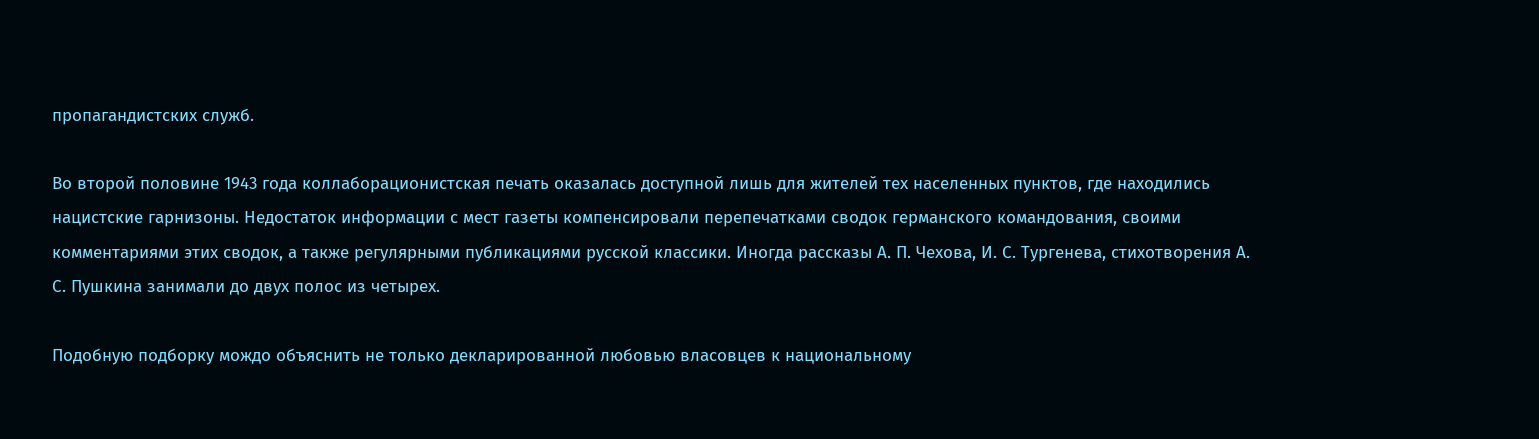пропагандистских служб.

Во второй половине 1943 года коллаборационистская печать оказалась доступной лишь для жителей тех населенных пунктов, где находились нацистские гарнизоны. Недостаток информации с мест газеты компенсировали перепечатками сводок германского командования, своими комментариями этих сводок, а также регулярными публикациями русской классики. Иногда рассказы А. П. Чехова, И. С. Тургенева, стихотворения А. С. Пушкина занимали до двух полос из четырех.

Подобную подборку мождо объяснить не только декларированной любовью власовцев к национальному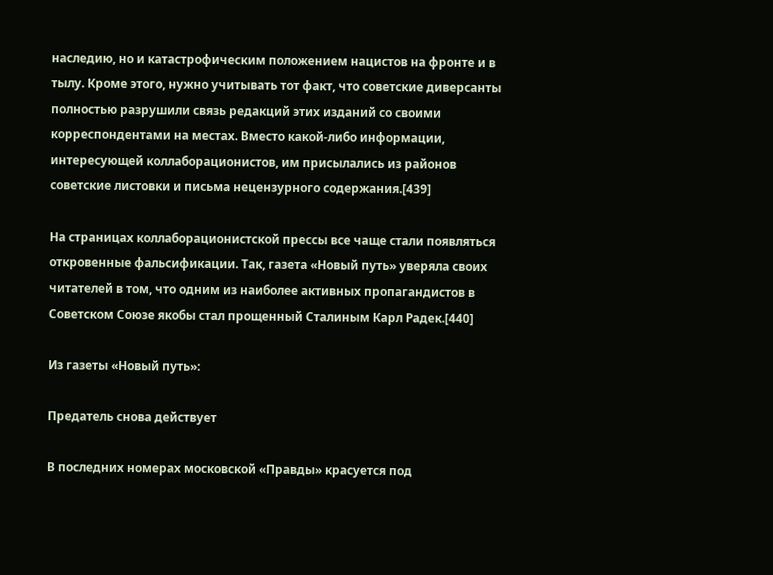наследию, но и катастрофическим положением нацистов на фронте и в тылу. Кроме этого, нужно учитывать тот факт, что советские диверсанты полностью разрушили связь редакций этих изданий со своими корреспондентами на местах. Вместо какой-либо информации, интересующей коллаборационистов, им присылались из районов советские листовки и письма нецензурного содержания.[439]

На страницах коллаборационистской прессы все чаще стали появляться откровенные фальсификации. Так, газета «Новый путь» уверяла своих читателей в том, что одним из наиболее активных пропагандистов в Советском Союзе якобы стал прощенный Сталиным Карл Радек.[440]

Из газеты «Новый путь»:

Предатель снова действует

В последних номерах московской «Правды» красуется под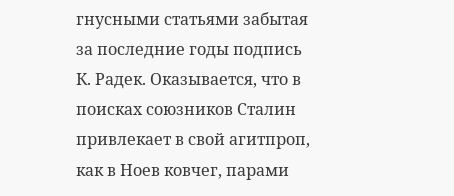гнусными статьями забытая за последние годы подпись К. Радек. Оказывается, что в поисках союзников Сталин привлекает в свой агитпроп, как в Ноев ковчег, парами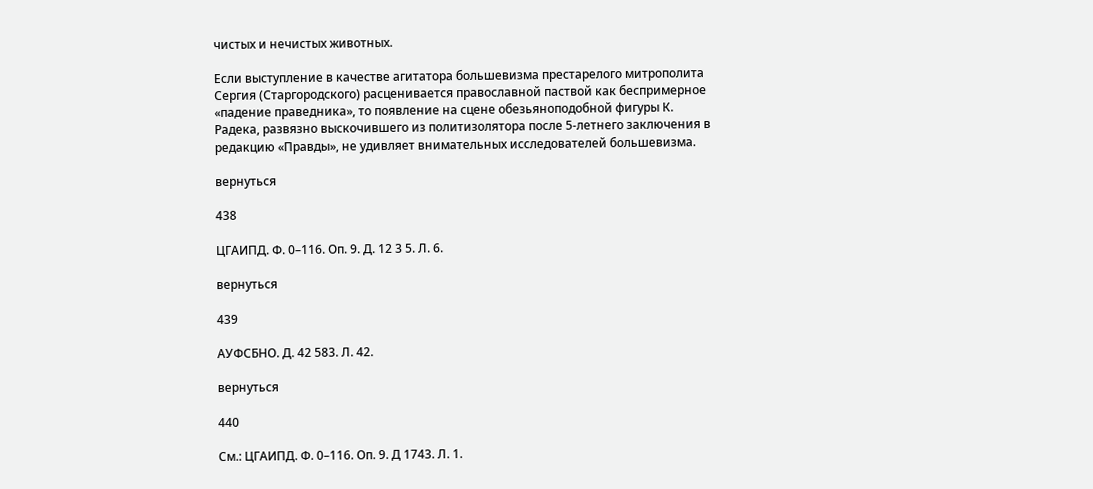чистых и нечистых животных.

Если выступление в качестве агитатора большевизма престарелого митрополита Сергия (Старгородского) расценивается православной паствой как беспримерное «падение праведника», то появление на сцене обезьяноподобной фигуры К. Радека, развязно выскочившего из политизолятора после 5-летнего заключения в редакцию «Правды», не удивляет внимательных исследователей большевизма.

вернуться

438

ЦГАИПД. Ф. 0–116. Оп. 9. Д. 12 3 5. Л. 6.

вернуться

439

АУФСБНО. Д. 42 583. Л. 42.

вернуться

440

См.: ЦГАИПД. Ф. 0–116. Оп. 9. Д 1743. Л. 1.